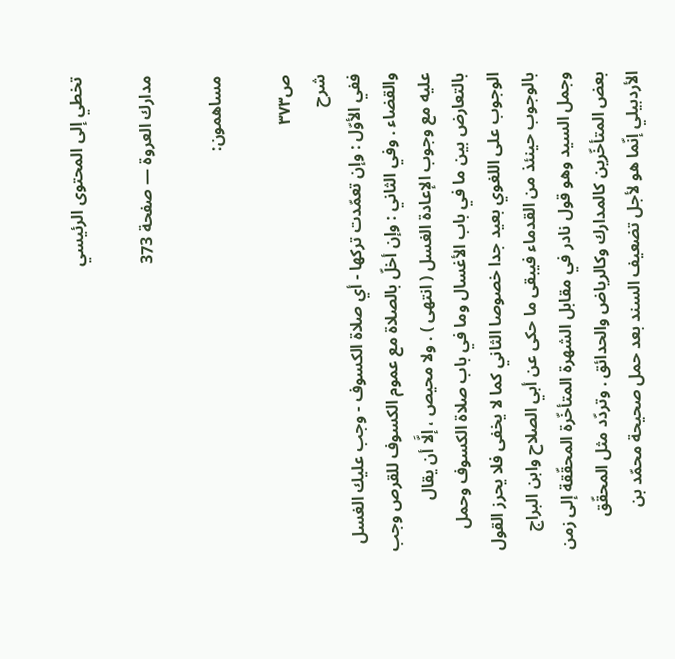تخطي إلى المحتوى الرئيسي

مدارك العروة — صفحة 373

مساهمون:

ص٣٧٣
شرح
ففي الأوّل : وإن تعمّدت تركها - أي صلاة الكسوف - وجب عليك الغسل والقضاء . وفي الثاني : وإن أخلّ بالصلاة مع عموم الكسوف للقرص وجب عليه مع وجوب الإعادة الغسل ( انتهى ) . ولا محيص ، إلَّا أن يقال بالتعارض بين ما في باب الأغسال وما في باب صلاة الكسوف وحمل الوجوب على اللغوي بعيد جدا خصوصا الثاني كما لا يخفى فلا يحرز القول بالوجوب حينئذ من القدماء فيبقى ما حكى عن أبي الصلاح وابن البراج وجمل السيد وهو قول نادر في مقابل الشهرة المتأخّرة المحقّقة إلى زمن بعض المتأخّرين كالمدارك وكالرياض والحدائق . وتردّد مثل المحقّق الأردبيلي إنّما هو لأجل تضعيف السند بعد حمل صحيحة محمّد بن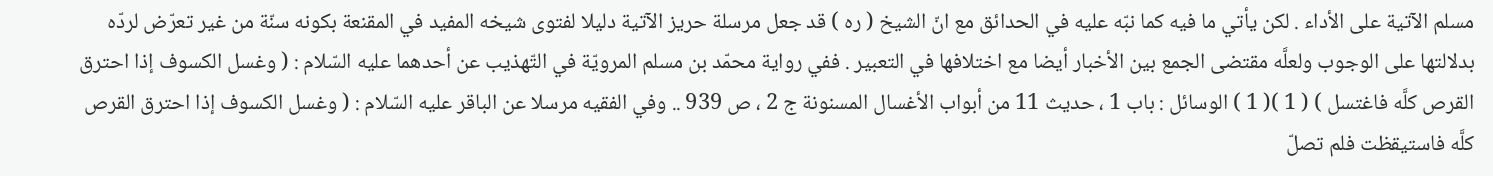مسلم الآتية على الأداء . لكن يأتي ما فيه كما نبّه عليه في الحدائق مع انّ الشيخ ( ره ) قد جعل مرسلة حريز الآتية دليلا لفتوى شيخه المفيد في المقنعة بكونه سنّة من غير تعرّض لردّه بدلالتها على الوجوب ولعلَّه مقتضى الجمع بين الأخبار أيضا مع اختلافها في التعبير . ففي رواية محمّد بن مسلم المرويّة في التّهذيب عن أحدهما عليه السّلام : ( وغسل الكسوف إذا احترق القرص كلَّه فاغتسل ) ( 1 )( 1 ) الوسائل : باب 1 ، حديث 11 من أبواب الأغسال المسنونة ج 2 ، ص 939 .. وفي الفقيه مرسلا عن الباقر عليه السّلام : ( وغسل الكسوف إذا احترق القرص كلَّه فاستيقظت فلم تصلّ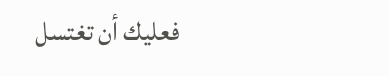فعليك أن تغتسل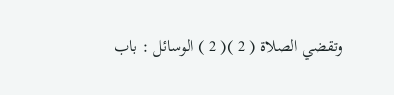وتقضي الصلاة ( 2 )( 2 ) الوسائل : باب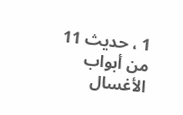1 ، حديث 11 من أبواب الأغسال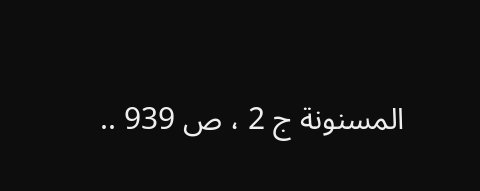المسنونة ج 2 ، ص 939 ..